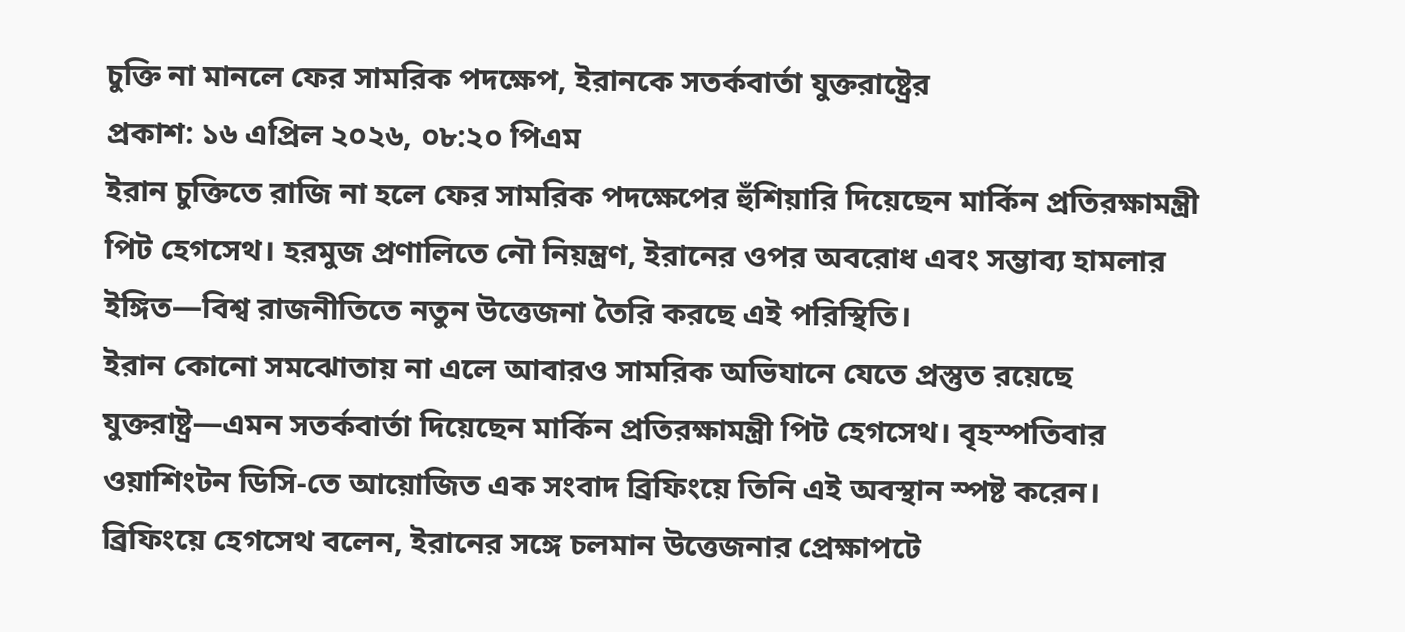চুক্তি না মানলে ফের সামরিক পদক্ষেপ, ইরানকে সতর্কবার্তা যুক্তরাষ্ট্রের
প্রকাশ: ১৬ এপ্রিল ২০২৬, ০৮:২০ পিএম
ইরান চুক্তিতে রাজি না হলে ফের সামরিক পদক্ষেপের হুঁশিয়ারি দিয়েছেন মার্কিন প্রতিরক্ষামন্ত্রী পিট হেগসেথ। হরমুজ প্রণালিতে নৌ নিয়ন্ত্রণ, ইরানের ওপর অবরোধ এবং সম্ভাব্য হামলার ইঙ্গিত—বিশ্ব রাজনীতিতে নতুন উত্তেজনা তৈরি করছে এই পরিস্থিতি।
ইরান কোনো সমঝোতায় না এলে আবারও সামরিক অভিযানে যেতে প্রস্তুত রয়েছে যুক্তরাষ্ট্র—এমন সতর্কবার্তা দিয়েছেন মার্কিন প্রতিরক্ষামন্ত্রী পিট হেগসেথ। বৃহস্পতিবার ওয়াশিংটন ডিসি-তে আয়োজিত এক সংবাদ ব্রিফিংয়ে তিনি এই অবস্থান স্পষ্ট করেন।
ব্রিফিংয়ে হেগসেথ বলেন, ইরানের সঙ্গে চলমান উত্তেজনার প্রেক্ষাপটে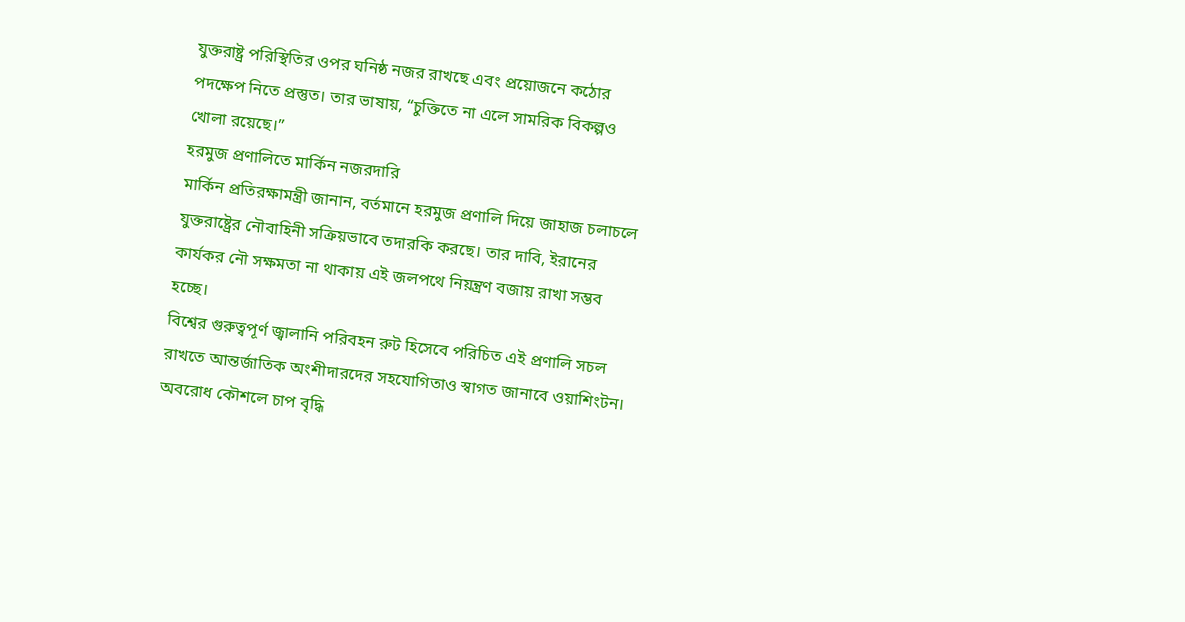যুক্তরাষ্ট্র পরিস্থিতির ওপর ঘনিষ্ঠ নজর রাখছে এবং প্রয়োজনে কঠোর পদক্ষেপ নিতে প্রস্তুত। তার ভাষায়, “চুক্তিতে না এলে সামরিক বিকল্পও খোলা রয়েছে।”
হরমুজ প্রণালিতে মার্কিন নজরদারি
মার্কিন প্রতিরক্ষামন্ত্রী জানান, বর্তমানে হরমুজ প্রণালি দিয়ে জাহাজ চলাচলে যুক্তরাষ্ট্রের নৌবাহিনী সক্রিয়ভাবে তদারকি করছে। তার দাবি, ইরানের কার্যকর নৌ সক্ষমতা না থাকায় এই জলপথে নিয়ন্ত্রণ বজায় রাখা সম্ভব হচ্ছে।
বিশ্বের গুরুত্বপূর্ণ জ্বালানি পরিবহন রুট হিসেবে পরিচিত এই প্রণালি সচল রাখতে আন্তর্জাতিক অংশীদারদের সহযোগিতাও স্বাগত জানাবে ওয়াশিংটন।
অবরোধ কৌশলে চাপ বৃদ্ধি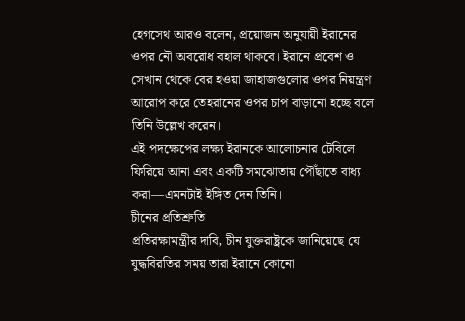হেগসেথ আরও বলেন, প্রয়োজন অনুযায়ী ইরানের ওপর নৌ অবরোধ বহাল থাকবে। ইরানে প্রবেশ ও সেখান থেকে বের হওয়া জাহাজগুলোর ওপর নিয়ন্ত্রণ আরোপ করে তেহরানের ওপর চাপ বাড়ানো হচ্ছে বলে তিনি উল্লেখ করেন।
এই পদক্ষেপের লক্ষ্য ইরানকে আলোচনার টেবিলে ফিরিয়ে আনা এবং একটি সমঝোতায় পৌঁছাতে বাধ্য করা—এমনটাই ইঙ্গিত দেন তিনি।
চীনের প্রতিশ্রুতি
প্রতিরক্ষামন্ত্রীর দাবি, চীন যুক্তরাষ্ট্রকে জানিয়েছে যে যুদ্ধবিরতির সময় তারা ইরানে কোনো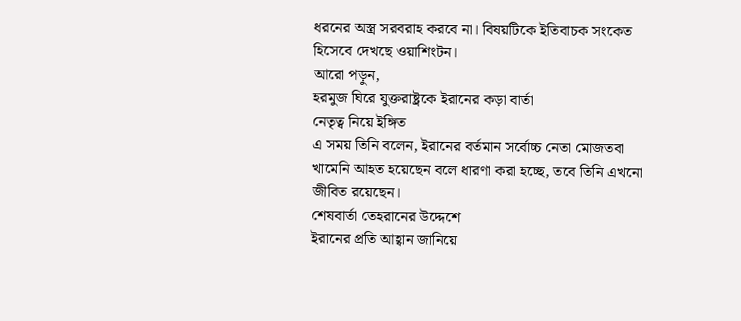ধরনের অস্ত্র সরবরাহ করবে না। বিষয়টিকে ইতিবাচক সংকেত হিসেবে দেখছে ওয়াশিংটন।
আরো পড়ুন,
হরমুজ ঘিরে যুক্তরাষ্ট্রকে ইরানের কড়া বার্তা
নেতৃত্ব নিয়ে ইঙ্গিত
এ সময় তিনি বলেন, ইরানের বর্তমান সর্বোচ্চ নেতা মোজতবা খামেনি আহত হয়েছেন বলে ধারণা করা হচ্ছে, তবে তিনি এখনো জীবিত রয়েছেন।
শেষবার্তা তেহরানের উদ্দেশে
ইরানের প্রতি আহ্বান জানিয়ে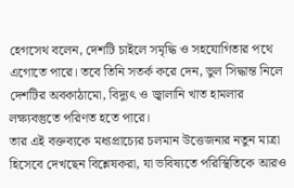হেগসেথ বলেন, দেশটি চাইলে সমৃদ্ধি ও সহযোগিতার পথে এগোতে পারে। তবে তিনি সতর্ক করে দেন, ভুল সিদ্ধান্ত নিলে দেশটির অবকাঠামো, বিদ্যুৎ ও জ্বালানি খাত হামলার লক্ষ্যবস্তুতে পরিণত হতে পারে।
তার এই বক্তব্যকে মধ্যপ্রাচ্যের চলমান উত্তেজনার নতুন মাত্রা হিসেবে দেখছেন বিশ্লেষকরা, যা ভবিষ্যতে পরিস্থিতিকে আরও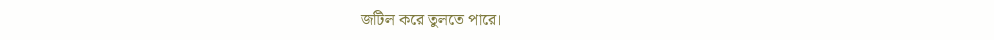জটিল করে তুলতে পারে।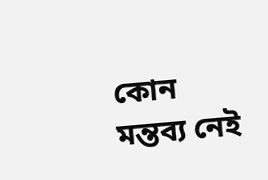কোন মন্তব্য নেই